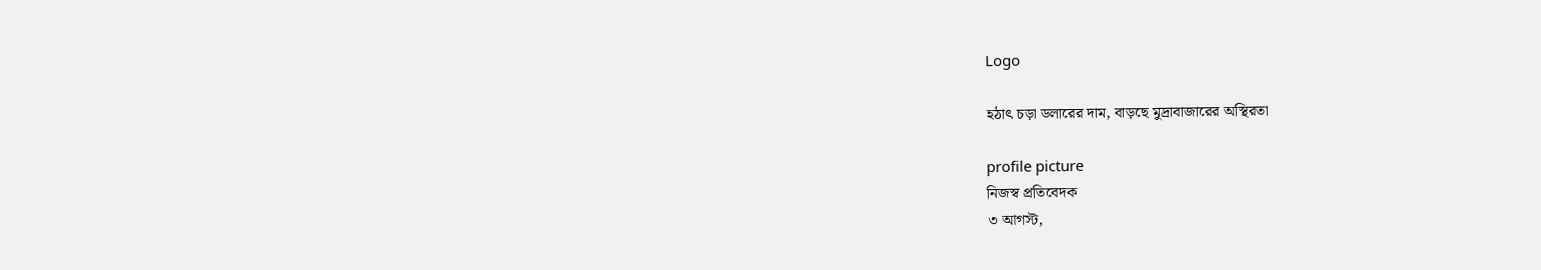Logo

হঠাৎ চড়া ডলারের দাম, বাড়ছে মুদ্রাবাজারের অস্থিরতা

profile picture
নিজস্ব প্রতিবেদক
৩ আগস্ট,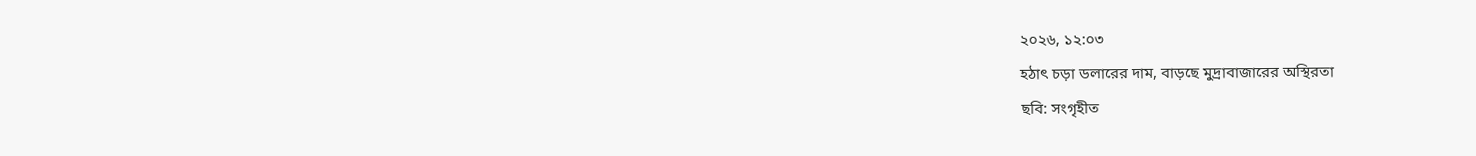২০২৬, ১২:০৩
হঠাৎ চড়া ডলারের দাম, বাড়ছে মুদ্রাবাজারের অস্থিরতা
ছবি: সংগৃহীত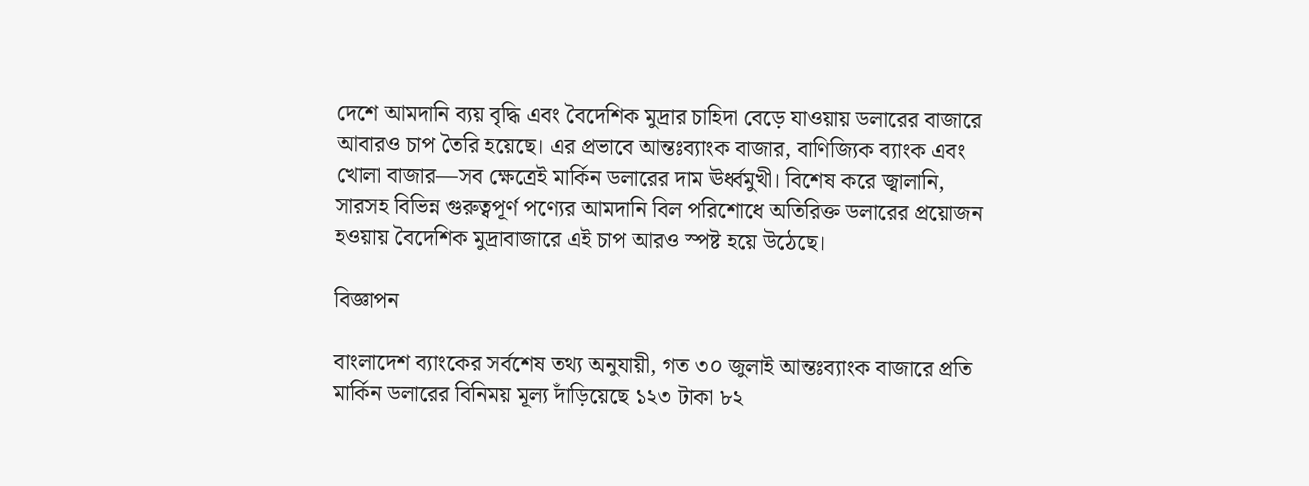দেশে আমদানি ব্যয় বৃদ্ধি এবং বৈদেশিক মুদ্রার চাহিদা বেড়ে যাওয়ায় ডলারের বাজারে আবারও চাপ তৈরি হয়েছে। এর প্রভাবে আন্তঃব্যাংক বাজার, বাণিজ্যিক ব্যাংক এবং খোলা বাজার—সব ক্ষেত্রেই মার্কিন ডলারের দাম ঊর্ধ্বমুখী। বিশেষ করে জ্বালানি, সারসহ বিভিন্ন গুরুত্বপূর্ণ পণ্যের আমদানি বিল পরিশোধে অতিরিক্ত ডলারের প্রয়োজন হওয়ায় বৈদেশিক মুদ্রাবাজারে এই চাপ আরও স্পষ্ট হয়ে উঠেছে।

বিজ্ঞাপন

বাংলাদেশ ব্যাংকের সর্বশেষ তথ্য অনুযায়ী, গত ৩০ জুলাই আন্তঃব্যাংক বাজারে প্রতি মার্কিন ডলারের বিনিময় মূল্য দাঁড়িয়েছে ১২৩ টাকা ৮২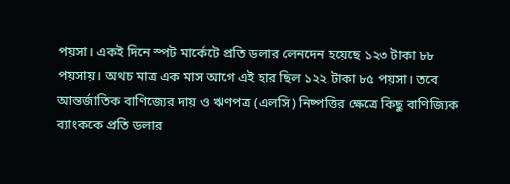পয়সা। একই দিনে স্পট মার্কেটে প্রতি ডলার লেনদেন হয়েছে ১২৩ টাকা ৮৮ পয়সায়। অথচ মাত্র এক মাস আগে এই হার ছিল ১২২ টাকা ৮৫ পয়সা। তবে আন্তর্জাতিক বাণিজ্যের দায় ও ঋণপত্র (এলসি) নিষ্পত্তির ক্ষেত্রে কিছু বাণিজ্যিক ব্যাংককে প্রতি ডলার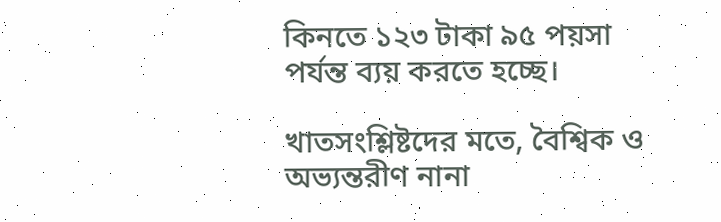কিনতে ১২৩ টাকা ৯৫ পয়সা পর্যন্ত ব্যয় করতে হচ্ছে।

খাতসংশ্লিষ্টদের মতে, বৈশ্বিক ও অভ্যন্তরীণ নানা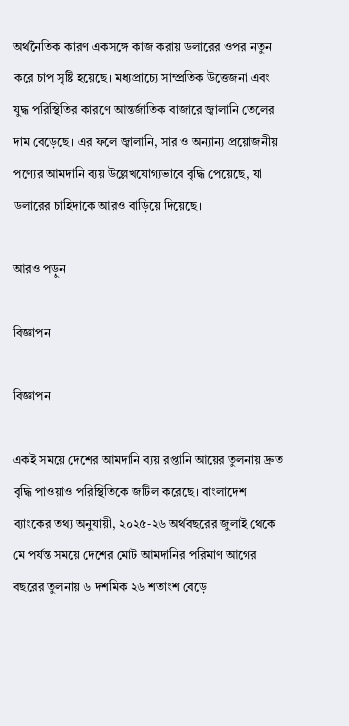অর্থনৈতিক কারণ একসঙ্গে কাজ করায় ডলারের ওপর নতুন করে চাপ সৃষ্টি হয়েছে। মধ্যপ্রাচ্যে সাম্প্রতিক উত্তেজনা এবং যুদ্ধ পরিস্থিতির কারণে আন্তর্জাতিক বাজারে জ্বালানি তেলের দাম বেড়েছে। এর ফলে জ্বালানি, সার ও অন্যান্য প্রয়োজনীয় পণ্যের আমদানি ব্যয় উল্লেখযোগ্যভাবে বৃদ্ধি পেয়েছে, যা ডলারের চাহিদাকে আরও বাড়িয়ে দিয়েছে।

আরও পড়ুন

বিজ্ঞাপন

বিজ্ঞাপন

একই সময়ে দেশের আমদানি ব্যয় রপ্তানি আয়ের তুলনায় দ্রুত বৃদ্ধি পাওয়াও পরিস্থিতিকে জটিল করেছে। বাংলাদেশ ব্যাংকের তথ্য অনুযায়ী, ২০২৫-২৬ অর্থবছরের জুলাই থেকে মে পর্যন্ত সময়ে দেশের মোট আমদানির পরিমাণ আগের বছরের তুলনায় ৬ দশমিক ২৬ শতাংশ বেড়ে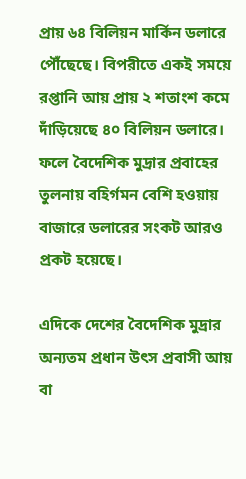প্রায় ৬৪ বিলিয়ন মার্কিন ডলারে পৌঁছেছে। বিপরীতে একই সময়ে রপ্তানি আয় প্রায় ২ শতাংশ কমে দাঁড়িয়েছে ৪০ বিলিয়ন ডলারে। ফলে বৈদেশিক মুদ্রার প্রবাহের তুলনায় বহির্গমন বেশি হওয়ায় বাজারে ডলারের সংকট আরও প্রকট হয়েছে।

এদিকে দেশের বৈদেশিক মুদ্রার অন্যতম প্রধান উৎস প্রবাসী আয় বা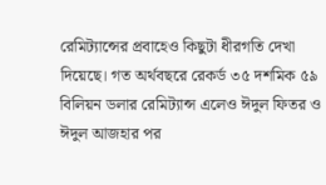রেমিট্যান্সের প্রবাহেও কিছুটা ধীরগতি দেখা দিয়েছে। গত অর্থবছরে রেকর্ড ৩৫ দশমিক ৫৯ বিলিয়ন ডলার রেমিট্যান্স এলেও ঈদুল ফিতর ও ঈদুল আজহার পর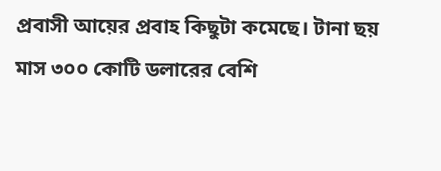প্রবাসী আয়ের প্রবাহ কিছুটা কমেছে। টানা ছয় মাস ৩০০ কোটি ডলারের বেশি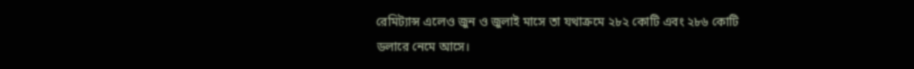রেমিট্যান্স এলেও জুন ও জুলাই মাসে তা যথাক্রমে ২৮২ কোটি এবং ২৮৬ কোটি ডলারে নেমে আসে।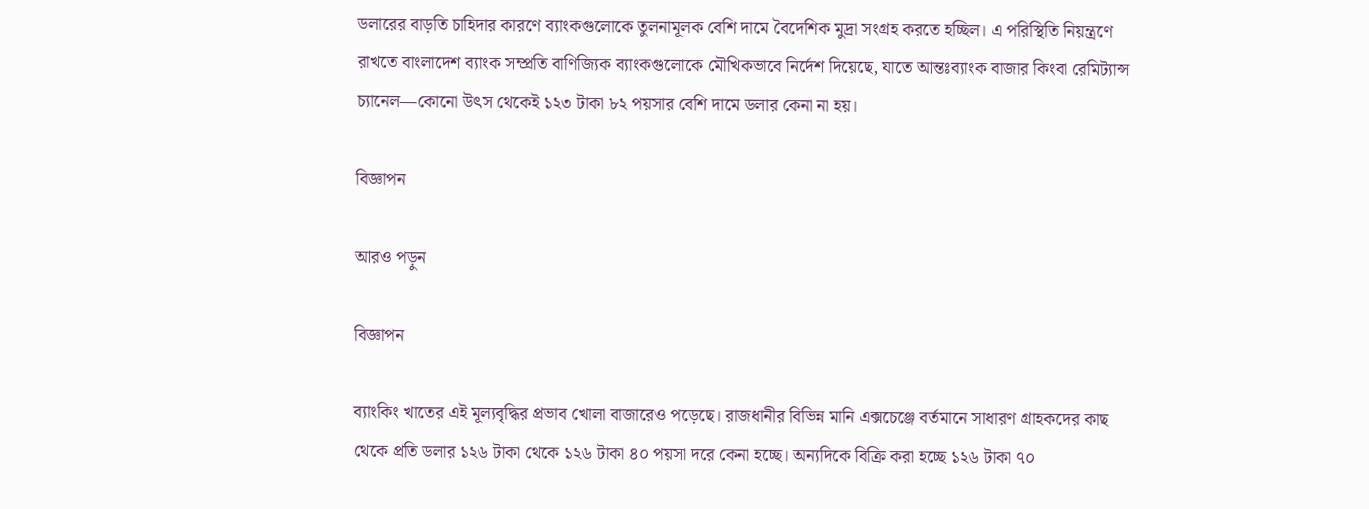ডলারের বাড়তি চাহিদার কারণে ব্যাংকগুলোকে তুলনামূলক বেশি দামে বৈদেশিক মুদ্রা সংগ্রহ করতে হচ্ছিল। এ পরিস্থিতি নিয়ন্ত্রণে রাখতে বাংলাদেশ ব্যাংক সম্প্রতি বাণিজ্যিক ব্যাংকগুলোকে মৌখিকভাবে নির্দেশ দিয়েছে, যাতে আন্তঃব্যাংক বাজার কিংবা রেমিট্যান্স চ্যানেল—কোনো উৎস থেকেই ১২৩ টাকা ৮২ পয়সার বেশি দামে ডলার কেনা না হয়।

বিজ্ঞাপন

আরও পড়ুন

বিজ্ঞাপন

ব্যাংকিং খাতের এই মূল্যবৃদ্ধির প্রভাব খোলা বাজারেও পড়েছে। রাজধানীর বিভিন্ন মানি এক্সচেঞ্জে বর্তমানে সাধারণ গ্রাহকদের কাছ থেকে প্রতি ডলার ১২৬ টাকা থেকে ১২৬ টাকা ৪০ পয়সা দরে কেনা হচ্ছে। অন্যদিকে বিক্রি করা হচ্ছে ১২৬ টাকা ৭০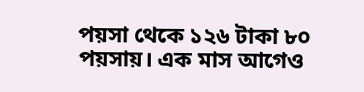পয়সা থেকে ১২৬ টাকা ৮০ পয়সায়। এক মাস আগেও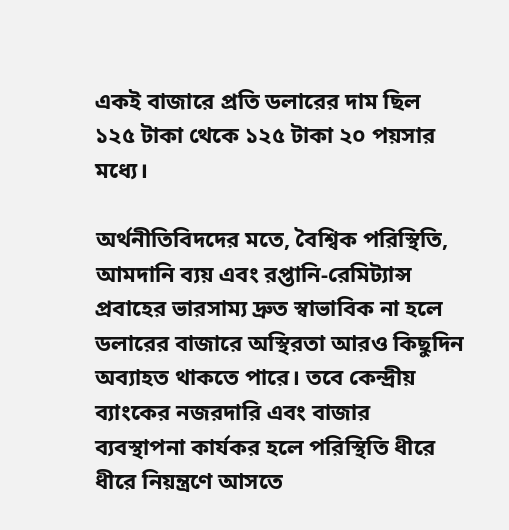একই বাজারে প্রতি ডলারের দাম ছিল ১২৫ টাকা থেকে ১২৫ টাকা ২০ পয়সার মধ্যে।

অর্থনীতিবিদদের মতে, বৈশ্বিক পরিস্থিতি, আমদানি ব্যয় এবং রপ্তানি-রেমিট্যান্স প্রবাহের ভারসাম্য দ্রুত স্বাভাবিক না হলে ডলারের বাজারে অস্থিরতা আরও কিছুদিন অব্যাহত থাকতে পারে। তবে কেন্দ্রীয় ব্যাংকের নজরদারি এবং বাজার ব্যবস্থাপনা কার্যকর হলে পরিস্থিতি ধীরে ধীরে নিয়ন্ত্রণে আসতে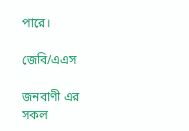পারে।

জেবি/এএস

জনবাণী এর সকল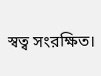স্বত্ব সংরক্ষিত।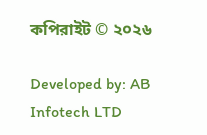কপিরাইট © ২০২৬

Developed by: AB Infotech LTD